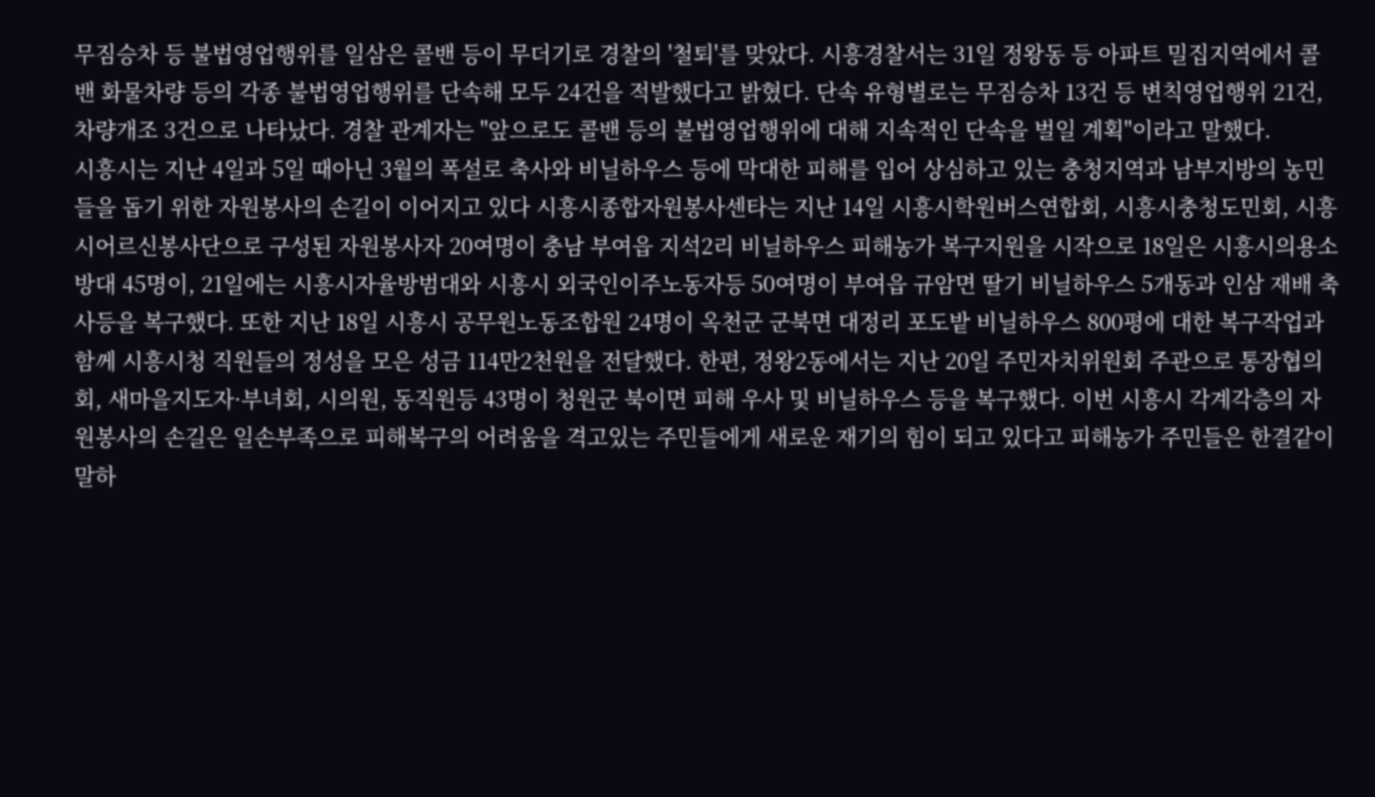무짐승차 등 불법영업행위를 일삼은 콜밴 등이 무더기로 경찰의 '철퇴'를 맞았다. 시흥경찰서는 31일 정왕동 등 아파트 밀집지역에서 콜밴 화물차량 등의 각종 불법영업행위를 단속해 모두 24건을 적발했다고 밝혔다. 단속 유형별로는 무짐승차 13건 등 변칙영업행위 21건, 차량개조 3건으로 나타났다. 경찰 관계자는 "앞으로도 콜밴 등의 불법영업행위에 대해 지속적인 단속을 벌일 계획"이라고 말했다.
시흥시는 지난 4일과 5일 때아닌 3월의 폭설로 축사와 비닐하우스 등에 막대한 피해를 입어 상심하고 있는 충청지역과 남부지방의 농민들을 돕기 위한 자원봉사의 손길이 이어지고 있다 시흥시종합자원봉사센타는 지난 14일 시흥시학원버스연합회, 시흥시충청도민회, 시흥시어르신봉사단으로 구성된 자원봉사자 20여명이 충남 부여읍 지석2리 비닐하우스 피해농가 복구지원을 시작으로 18일은 시흥시의용소방대 45명이, 21일에는 시흥시자율방범대와 시흥시 외국인이주노동자등 50여명이 부여읍 규암면 딸기 비닐하우스 5개동과 인삼 재배 축사등을 복구했다. 또한 지난 18일 시흥시 공무원노동조합원 24명이 옥천군 군북면 대정리 포도밭 비닐하우스 800평에 대한 복구작업과 함께 시흥시청 직원들의 정성을 모은 성금 114만2천원을 전달했다. 한편, 정왕2동에서는 지난 20일 주민자치위원회 주관으로 통장협의회, 새마을지도자·부녀회, 시의원, 동직원등 43명이 청원군 북이면 피해 우사 및 비닐하우스 등을 복구했다. 이번 시흥시 각계각층의 자원봉사의 손길은 일손부족으로 피해복구의 어려움을 격고있는 주민들에게 새로운 재기의 힘이 되고 있다고 피해농가 주민들은 한결같이 말하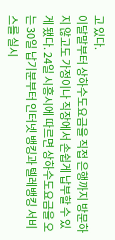고 있다.
이달말부터 상하수도요금을 직접 은행까지 방문하지 않고도 가정이나 직장에서 손쉽게 납부할 수 있게 됐다. 24일 시흥시에 따르면 상하수도요금을 오는 30일 납기분부터 인터넷 뱅킹과 텔레뱅킹 서비스를 실시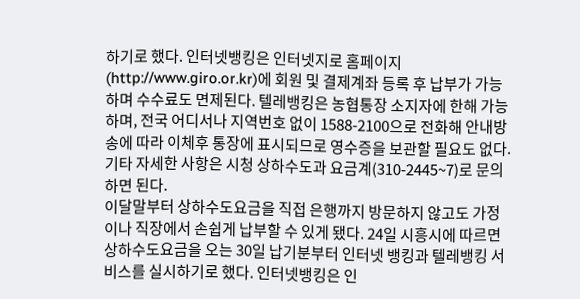하기로 했다. 인터넷뱅킹은 인터넷지로 홈페이지(http://www.giro.or.kr)에 회원 및 결제계좌 등록 후 납부가 가능하며 수수료도 면제된다. 텔레뱅킹은 농협통장 소지자에 한해 가능하며, 전국 어디서나 지역번호 없이 1588-2100으로 전화해 안내방송에 따라 이체후 통장에 표시되므로 영수증을 보관할 필요도 없다. 기타 자세한 사항은 시청 상하수도과 요금계(310-2445~7)로 문의하면 된다.
이달말부터 상하수도요금을 직접 은행까지 방문하지 않고도 가정이나 직장에서 손쉽게 납부할 수 있게 됐다. 24일 시흥시에 따르면 상하수도요금을 오는 30일 납기분부터 인터넷 뱅킹과 텔레뱅킹 서비스를 실시하기로 했다. 인터넷뱅킹은 인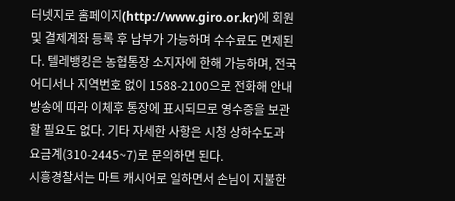터넷지로 홈페이지(http://www.giro.or.kr)에 회원 및 결제계좌 등록 후 납부가 가능하며 수수료도 면제된다. 텔레뱅킹은 농협통장 소지자에 한해 가능하며, 전국 어디서나 지역번호 없이 1588-2100으로 전화해 안내방송에 따라 이체후 통장에 표시되므로 영수증을 보관할 필요도 없다. 기타 자세한 사항은 시청 상하수도과 요금계(310-2445~7)로 문의하면 된다.
시흥경찰서는 마트 캐시어로 일하면서 손님이 지불한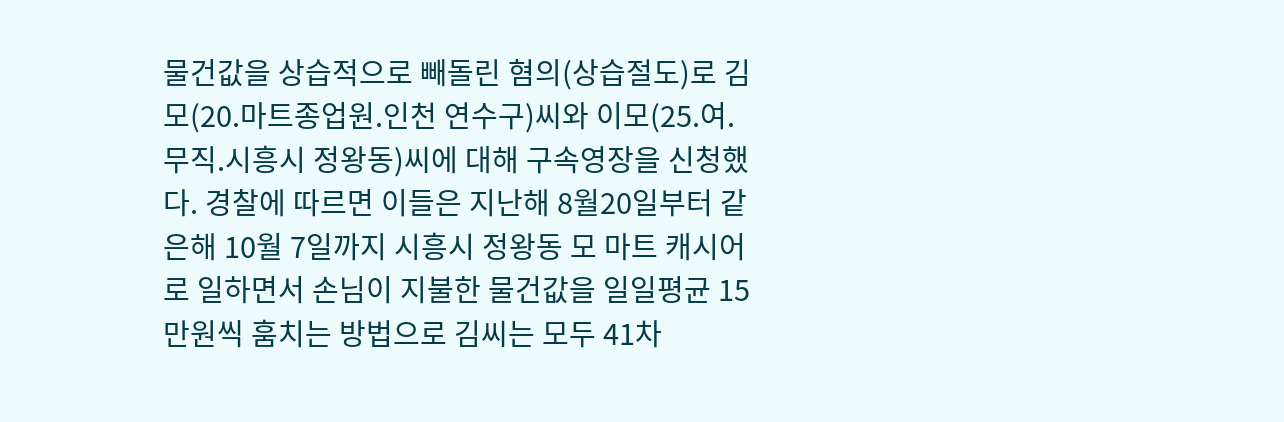물건값을 상습적으로 빼돌린 혐의(상습절도)로 김모(20.마트종업원.인천 연수구)씨와 이모(25.여.무직.시흥시 정왕동)씨에 대해 구속영장을 신청했다. 경찰에 따르면 이들은 지난해 8월20일부터 같은해 10월 7일까지 시흥시 정왕동 모 마트 캐시어로 일하면서 손님이 지불한 물건값을 일일평균 15만원씩 훔치는 방법으로 김씨는 모두 41차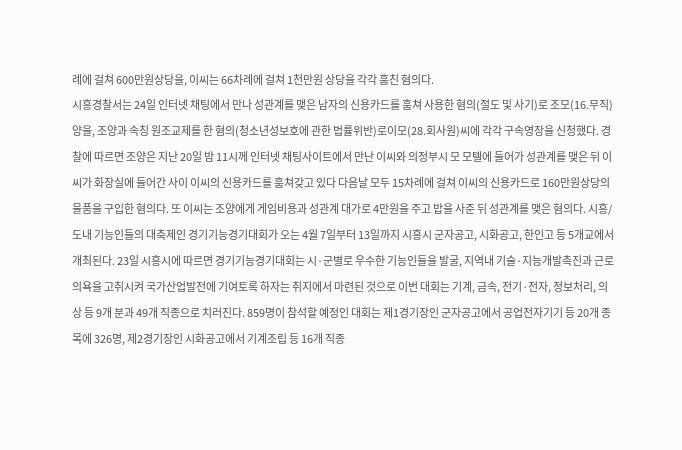례에 걸쳐 600만원상당을, 이씨는 66차례에 걸쳐 1천만원 상당을 각각 훔친 혐의다.
시흥경찰서는 24일 인터넷 채팅에서 만나 성관계를 맺은 남자의 신용카드를 훔쳐 사용한 혐의(절도 및 사기)로 조모(16.무직)양을, 조양과 속칭 원조교제를 한 혐의(청소년성보호에 관한 법률위반)로이모(28.회사원)씨에 각각 구속영장을 신청했다. 경찰에 따르면 조양은 지난 20일 밤 11시께 인터넷 채팅사이트에서 만난 이씨와 의정부시 모 모텔에 들어가 성관계를 맺은 뒤 이씨가 화장실에 들어간 사이 이씨의 신용카드를 훔쳐갖고 있다 다음날 모두 15차례에 걸쳐 이씨의 신용카드로 160만원상당의 물품을 구입한 혐의다. 또 이씨는 조양에게 게임비용과 성관계 대가로 4만원을 주고 밥을 사준 뒤 성관계를 맺은 혐의다. 시흥/
도내 기능인들의 대축제인 경기기능경기대회가 오는 4월 7일부터 13일까지 시흥시 군자공고, 시화공고, 한인고 등 5개교에서 개최된다. 23일 시흥시에 따르면 경기기능경기대회는 시·군별로 우수한 기능인들을 발굴, 지역내 기술·지능개발촉진과 근로의욕을 고취시켜 국가산업발전에 기여토록 하자는 취지에서 마련된 것으로 이번 대회는 기계, 금속, 전기·전자, 정보처리, 의상 등 9개 분과 49개 직종으로 치러진다. 859명이 참석할 예정인 대회는 제1경기장인 군자공고에서 공업전자기기 등 20개 종목에 326명, 제2경기장인 시화공고에서 기계조립 등 16개 직종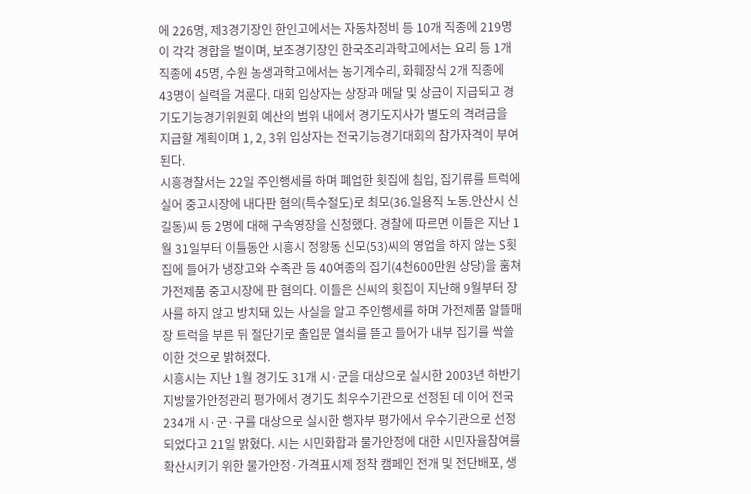에 226명, 제3경기장인 한인고에서는 자동차정비 등 10개 직종에 219명이 각각 경합을 벌이며, 보조경기장인 한국조리과학고에서는 요리 등 1개 직종에 45명, 수원 농생과학고에서는 농기계수리, 화훼장식 2개 직종에 43명이 실력을 겨룬다. 대회 입상자는 상장과 메달 및 상금이 지급되고 경기도기능경기위원회 예산의 범위 내에서 경기도지사가 별도의 격려금을 지급할 계획이며 1, 2, 3위 입상자는 전국기능경기대회의 참가자격이 부여된다.
시흥경찰서는 22일 주인행세를 하며 폐업한 횟집에 침입, 집기류를 트럭에 실어 중고시장에 내다판 혐의(특수절도)로 최모(36.일용직 노동.안산시 신길동)씨 등 2명에 대해 구속영장을 신청했다. 경찰에 따르면 이들은 지난 1월 31일부터 이틀동안 시흥시 정왕동 신모(53)씨의 영업을 하지 않는 S횟집에 들어가 냉장고와 수족관 등 40여종의 집기(4천600만원 상당)을 훔쳐 가전제품 중고시장에 판 혐의다. 이들은 신씨의 횟집이 지난해 9월부터 장사를 하지 않고 방치돼 있는 사실을 알고 주인행세를 하며 가전제품 알뜰매장 트럭을 부른 뒤 절단기로 출입문 열쇠를 뜯고 들어가 내부 집기를 싹쓸이한 것으로 밝혀졌다.
시흥시는 지난 1월 경기도 31개 시·군을 대상으로 실시한 2003년 하반기 지방물가안정관리 평가에서 경기도 최우수기관으로 선정된 데 이어 전국 234개 시·군·구를 대상으로 실시한 행자부 평가에서 우수기관으로 선정되었다고 21일 밝혔다. 시는 시민화합과 물가안정에 대한 시민자율참여를 확산시키기 위한 물가안정·가격표시제 정착 캠페인 전개 및 전단배포, 생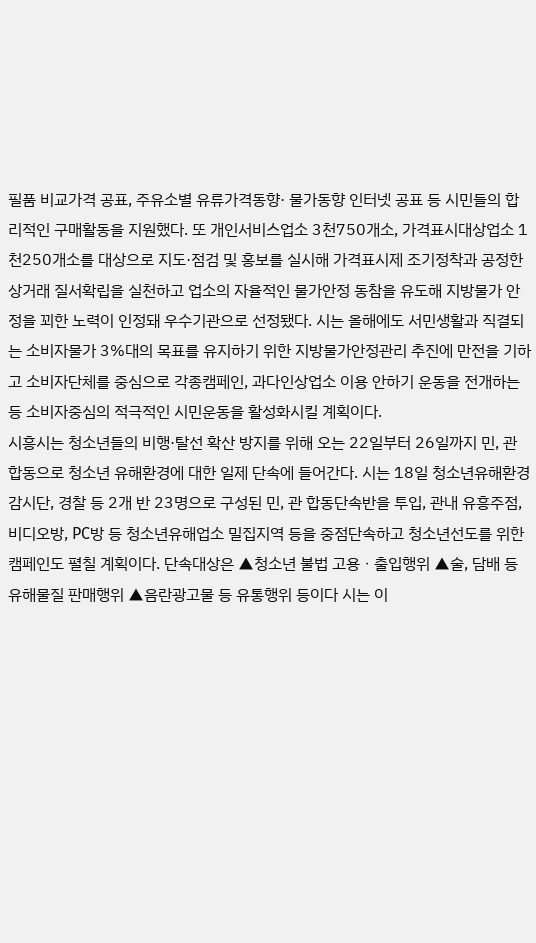필품 비교가격 공표, 주유소별 유류가격동향· 물가동향 인터넷 공표 등 시민들의 합리적인 구매활동을 지원했다. 또 개인서비스업소 3천750개소, 가격표시대상업소 1천250개소를 대상으로 지도·점검 및 홍보를 실시해 가격표시제 조기정착과 공정한 상거래 질서확립을 실천하고 업소의 자율적인 물가안정 동참을 유도해 지방물가 안정을 꾀한 노력이 인정돼 우수기관으로 선정됐다. 시는 올해에도 서민생활과 직결되는 소비자물가 3%대의 목표를 유지하기 위한 지방물가안정관리 추진에 만전을 기하고 소비자단체를 중심으로 각종캠페인, 과다인상업소 이용 안하기 운동을 전개하는 등 소비자중심의 적극적인 시민운동을 활성화시킬 계획이다.
시흥시는 청소년들의 비행·탈선 확산 방지를 위해 오는 22일부터 26일까지 민, 관 합동으로 청소년 유해환경에 대한 일제 단속에 들어간다. 시는 18일 청소년유해환경감시단, 경찰 등 2개 반 23명으로 구성된 민, 관 합동단속반을 투입, 관내 유흥주점, 비디오방, PC방 등 청소년유해업소 밀집지역 등을 중점단속하고 청소년선도를 위한 캠페인도 펼칠 계획이다. 단속대상은 ▲청소년 불법 고용ㆍ출입행위 ▲술, 담배 등 유해물질 판매행위 ▲음란광고물 등 유통행위 등이다 시는 이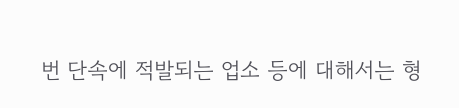번 단속에 적발되는 업소 등에 대해서는 형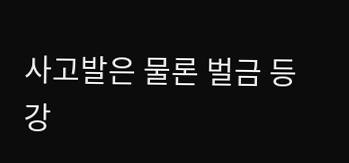사고발은 물론 벌금 등 강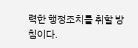력한 행정조치를 취할 방침이다.